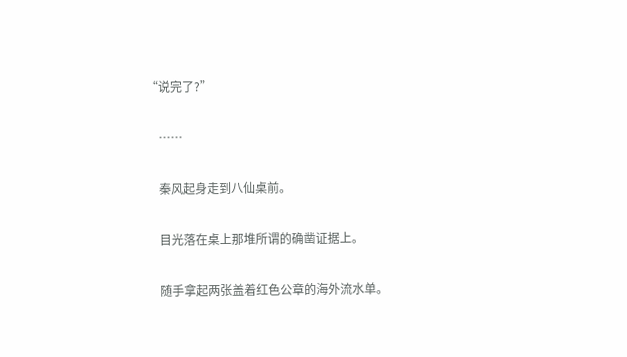“说完了?”

    ……

    秦风起身走到八仙桌前。

    目光落在桌上那堆所谓的确凿证据上。

    随手拿起两张盖着红色公章的海外流水单。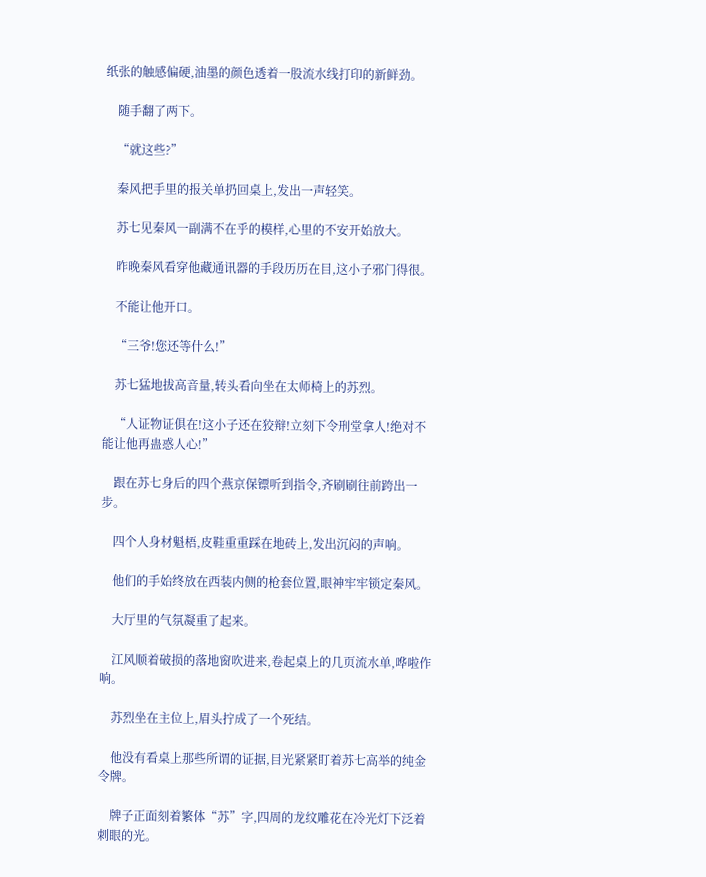纸张的触感偏硬,油墨的颜色透着一股流水线打印的新鲜劲。

    随手翻了两下。

    “就这些?”

    秦风把手里的报关单扔回桌上,发出一声轻笑。

    苏七见秦风一副满不在乎的模样,心里的不安开始放大。

    昨晚秦风看穿他藏通讯器的手段历历在目,这小子邪门得很。

    不能让他开口。

    “三爷!您还等什么!”

    苏七猛地拔高音量,转头看向坐在太师椅上的苏烈。

    “人证物证俱在!这小子还在狡辩!立刻下令刑堂拿人!绝对不能让他再蛊惑人心!”

    跟在苏七身后的四个燕京保镖听到指令,齐刷刷往前跨出一步。

    四个人身材魁梧,皮鞋重重踩在地砖上,发出沉闷的声响。

    他们的手始终放在西装内侧的枪套位置,眼神牢牢锁定秦风。

    大厅里的气氛凝重了起来。

    江风顺着破损的落地窗吹进来,卷起桌上的几页流水单,哗啦作响。

    苏烈坐在主位上,眉头拧成了一个死结。

    他没有看桌上那些所谓的证据,目光紧紧盯着苏七高举的纯金令牌。

    牌子正面刻着繁体“苏”字,四周的龙纹雕花在冷光灯下泛着刺眼的光。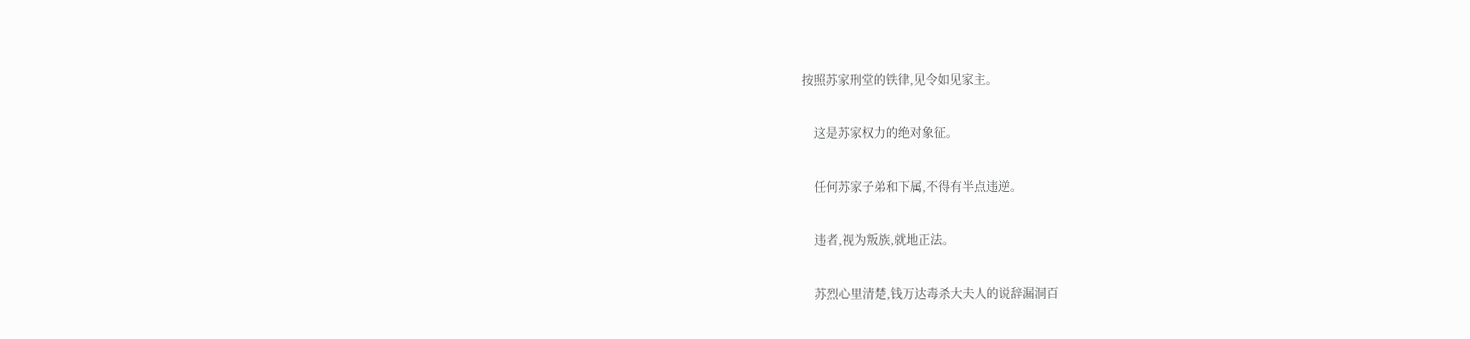按照苏家刑堂的铁律,见令如见家主。

    这是苏家权力的绝对象征。

    任何苏家子弟和下属,不得有半点违逆。

    违者,视为叛族,就地正法。

    苏烈心里清楚,钱万达毒杀大夫人的说辞漏洞百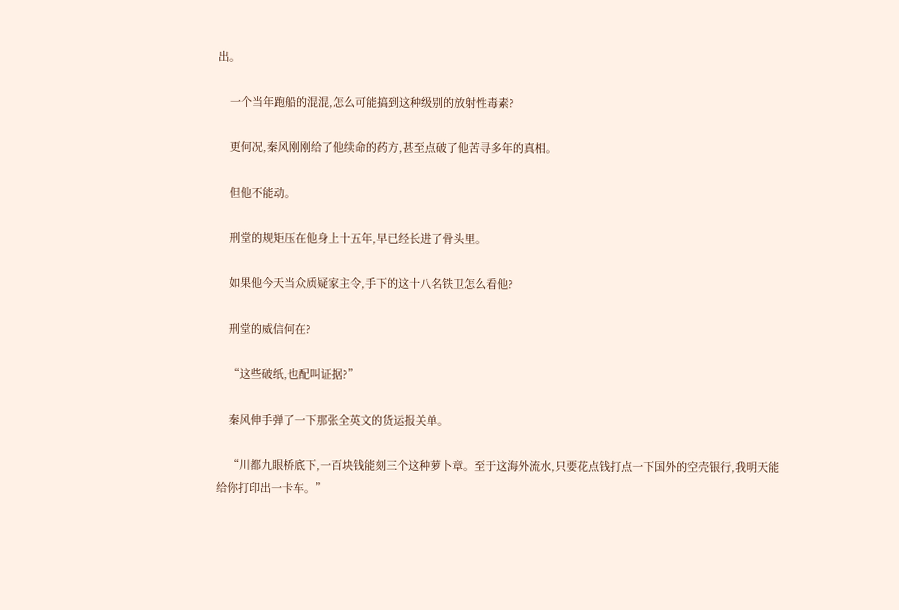出。

    一个当年跑船的混混,怎么可能搞到这种级别的放射性毒素?

    更何况,秦风刚刚给了他续命的药方,甚至点破了他苦寻多年的真相。

    但他不能动。

    刑堂的规矩压在他身上十五年,早已经长进了骨头里。

    如果他今天当众质疑家主令,手下的这十八名铁卫怎么看他?

    刑堂的威信何在?

    “这些破纸,也配叫证据?”

    秦风伸手弹了一下那张全英文的货运报关单。

    “川都九眼桥底下,一百块钱能刻三个这种萝卜章。至于这海外流水,只要花点钱打点一下国外的空壳银行,我明天能给你打印出一卡车。”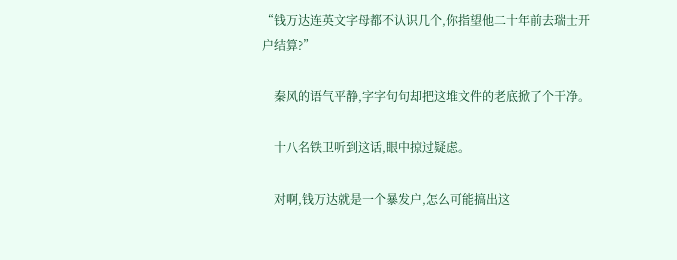“钱万达连英文字母都不认识几个,你指望他二十年前去瑞士开户结算?”

    秦风的语气平静,字字句句却把这堆文件的老底掀了个干净。

    十八名铁卫听到这话,眼中掠过疑虑。

    对啊,钱万达就是一个暴发户,怎么可能搞出这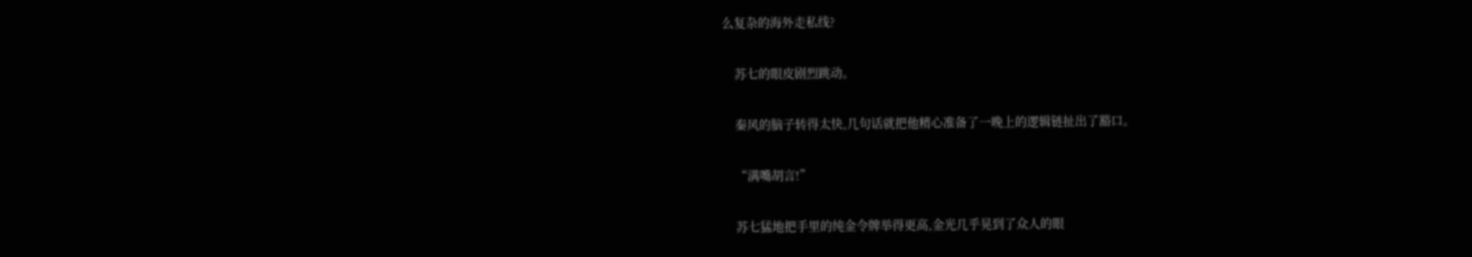么复杂的海外走私线?

    苏七的眼皮剧烈跳动。

    秦风的脑子转得太快,几句话就把他精心准备了一晚上的逻辑链扯出了豁口。

    “满嘴胡言!”

    苏七猛地把手里的纯金令牌举得更高,金光几乎晃到了众人的眼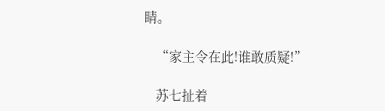睛。

    “家主令在此!谁敢质疑!”

    苏七扯着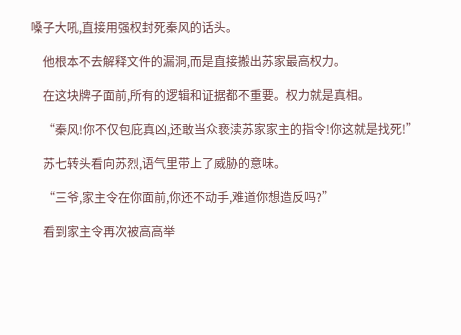嗓子大吼,直接用强权封死秦风的话头。

    他根本不去解释文件的漏洞,而是直接搬出苏家最高权力。

    在这块牌子面前,所有的逻辑和证据都不重要。权力就是真相。

    “秦风!你不仅包庇真凶,还敢当众亵渎苏家家主的指令!你这就是找死!”

    苏七转头看向苏烈,语气里带上了威胁的意味。

    “三爷,家主令在你面前,你还不动手,难道你想造反吗?”

    看到家主令再次被高高举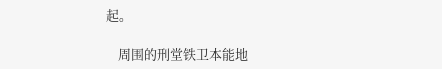起。

    周围的刑堂铁卫本能地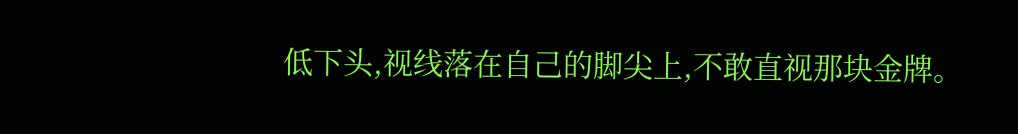低下头,视线落在自己的脚尖上,不敢直视那块金牌。